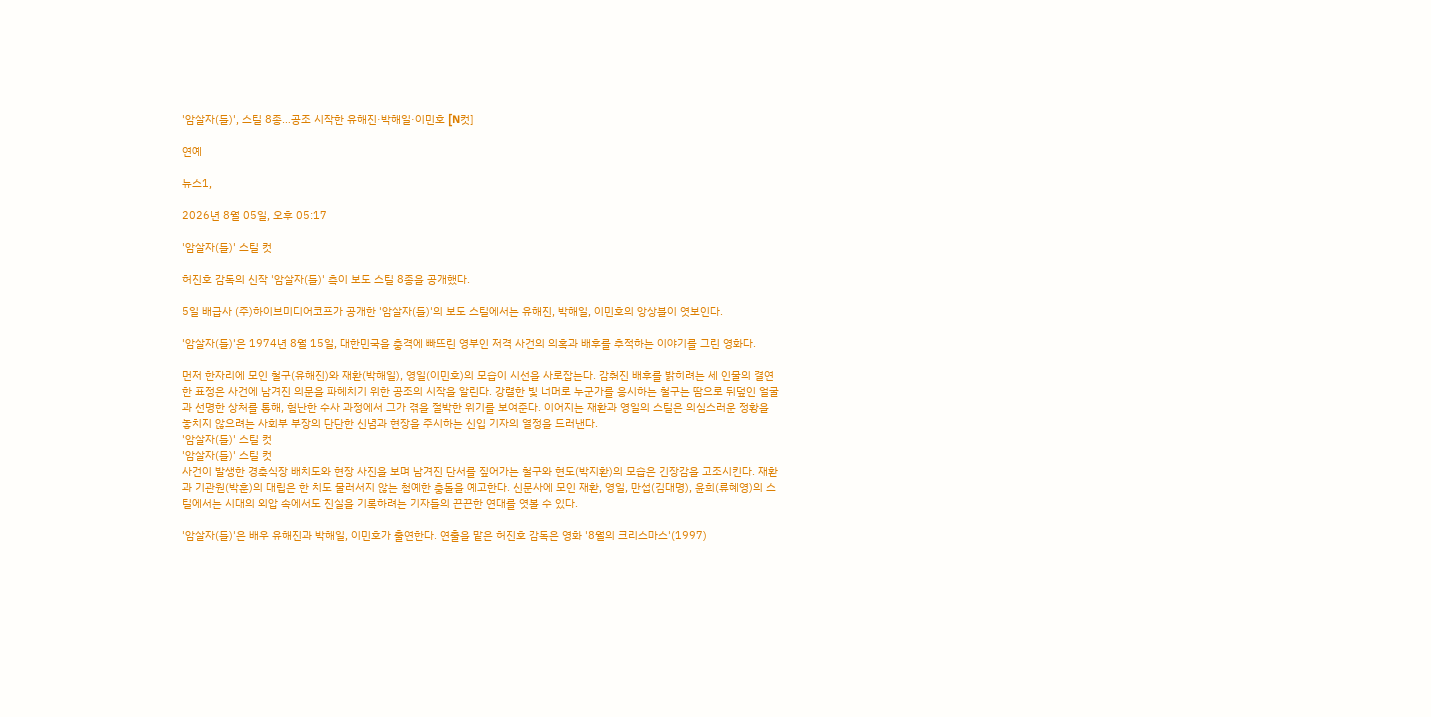'암살자(들)', 스틸 8종…공조 시작한 유해진·박해일·이민호 [N컷]

연예

뉴스1,

2026년 8월 05일, 오후 05:17

'암살자(들)' 스틸 컷

허진호 감독의 신작 '암살자(들)' 측이 보도 스틸 8종을 공개했다.

5일 배급사 (주)하이브미디어코프가 공개한 '암살자(들)'의 보도 스틸에서는 유해진, 박해일, 이민호의 앙상블이 엿보인다.

'암살자(들)'은 1974년 8월 15일, 대한민국을 충격에 빠뜨린 영부인 저격 사건의 의혹과 배후를 추적하는 이야기를 그린 영화다.

먼저 한자리에 모인 철구(유해진)와 재환(박해일), 영일(이민호)의 모습이 시선을 사로잡는다. 감춰진 배후를 밝히려는 세 인물의 결연한 표정은 사건에 남겨진 의문을 파헤치기 위한 공조의 시작을 알린다. 강렬한 빛 너머로 누군가를 응시하는 철구는 땀으로 뒤덮인 얼굴과 선명한 상처를 통해, 험난한 수사 과정에서 그가 겪을 절박한 위기를 보여준다. 이어지는 재환과 영일의 스틸은 의심스러운 정황을 놓치지 않으려는 사회부 부장의 단단한 신념과 현장을 주시하는 신입 기자의 열정을 드러낸다.
'암살자(들)' 스틸 컷
'암살자(들)' 스틸 컷
사건이 발생한 경축식장 배치도와 현장 사진을 보며 남겨진 단서를 짚어가는 철구와 현도(박지환)의 모습은 긴장감을 고조시킨다. 재환과 기관원(박훈)의 대립은 한 치도 물러서지 않는 첨예한 충돌을 예고한다. 신문사에 모인 재환, 영일, 만섭(김대명), 윤희(류혜영)의 스틸에서는 시대의 외압 속에서도 진실을 기록하려는 기자들의 끈끈한 연대를 엿볼 수 있다.

'암살자(들)'은 배우 유해진과 박해일, 이민호가 출연한다. 연출을 맡은 허진호 감독은 영화 '8월의 크리스마스'(1997)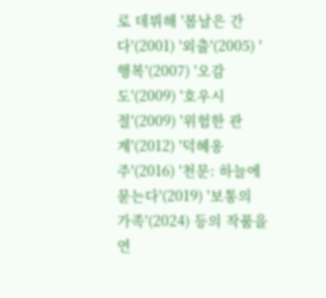로 데뷔해 '봄날은 간다'(2001) '외출'(2005) '행복'(2007) '오감도'(2009) '호우시절'(2009) '위험한 관계'(2012) '덕혜옹주'(2016) '천문: 하늘에 묻는다'(2019) '보통의 가족'(2024) 등의 작품을 연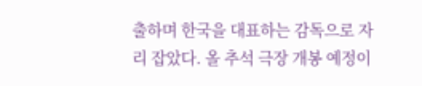출하며 한국을 대표하는 감독으로 자리 잡았다. 올 추석 극장 개봉 예정이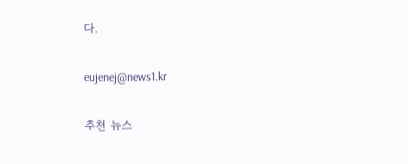다.

eujenej@news1.kr

추천 뉴스